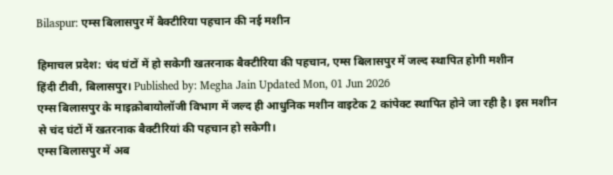Bilaspur: एम्स बिलासपुर में बैक्टीरिया पहचान की नई मशीन

हिमाचल प्रदेश: चंद घंटों में हो सकेगी खतरनाक बैक्टीरिया की पहचान, एम्स बिलासपुर में जल्द स्थापित होगी मशीन
हिंदी टीवी, बिलासपुर। Published by: Megha Jain Updated Mon, 01 Jun 2026
एम्स बिलासपुर के माइक्रोबायोलॉजी विभाग में जल्द ही आधुनिक मशीन वाइटेक 2 कांपेक्ट स्थापित होने जा रही है। इस मशीन से चंद घंटों में खतरनाक बैक्टीरियां की पहचान हो सकेगी।
एम्स बिलासपुर में अब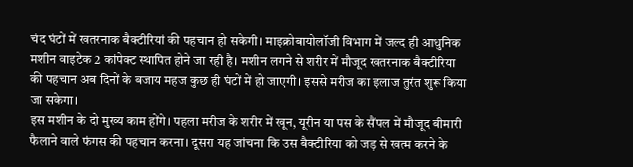चंद घंटों में खतरनाक बैक्टीरियां की पहचान हो सकेगी। माइक्रोबायोलॉजी विभाग में जल्द ही आधुनिक मशीन वाइटेक 2 कांपेक्ट स्थापित होने जा रही है। मशीन लगने से शरीर में मौजूद खतरनाक बैक्टीरिया की पहचान अब दिनों के बजाय महज कुछ ही घंटों में हो जाएगी। इससे मरीज का इलाज तुरंत शुरू किया जा सकेगा।
इस मशीन के दो मुख्य काम होंगे। पहला मरीज के शरीर में खून, यूरीन या पस के सैंपल में मौजूद बीमारी फैलाने वाले फंगस की पहचान करना। दूसरा यह जांचना कि उस बैक्टीरिया को जड़ से खत्म करने के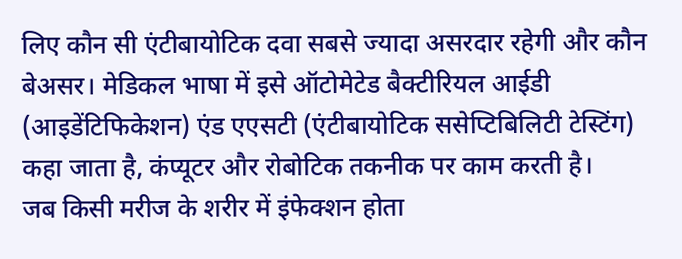लिए कौन सी एंटीबायोटिक दवा सबसे ज्यादा असरदार रहेगी और कौन बेअसर। मेडिकल भाषा में इसे ऑटोमेटेड बैक्टीरियल आईडी (आइडेंटिफिकेशन) एंड एएसटी (एंटीबायोटिक ससेप्टिबिलिटी टेस्टिंग) कहा जाता है, कंप्यूटर और रोबोटिक तकनीक पर काम करती है।
जब किसी मरीज के शरीर में इंफेक्शन होता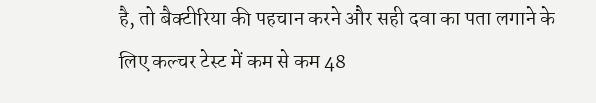है, तो बैक्टीरिया की पहचान करने और सही दवा का पता लगाने के लिए कल्चर टेस्ट में कम से कम 48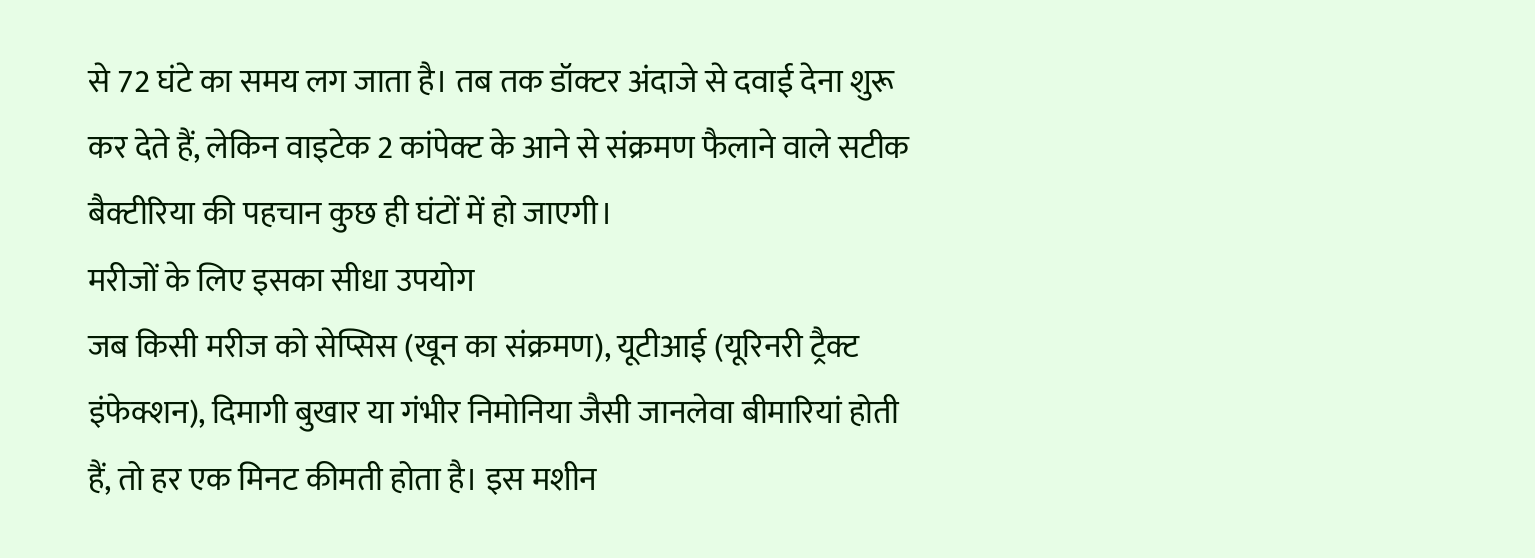से 72 घंटे का समय लग जाता है। तब तक डॉक्टर अंदाजे से दवाई देना शुरू कर देते हैं, लेकिन वाइटेक 2 कांपेक्ट के आने से संक्रमण फैलाने वाले सटीक बैक्टीरिया की पहचान कुछ ही घंटों में हो जाएगी।
मरीजों के लिए इसका सीधा उपयोग
जब किसी मरीज को सेप्सिस (खून का संक्रमण), यूटीआई (यूरिनरी ट्रैक्ट इंफेक्शन), दिमागी बुखार या गंभीर निमोनिया जैसी जानलेवा बीमारियां होती हैं, तो हर एक मिनट कीमती होता है। इस मशीन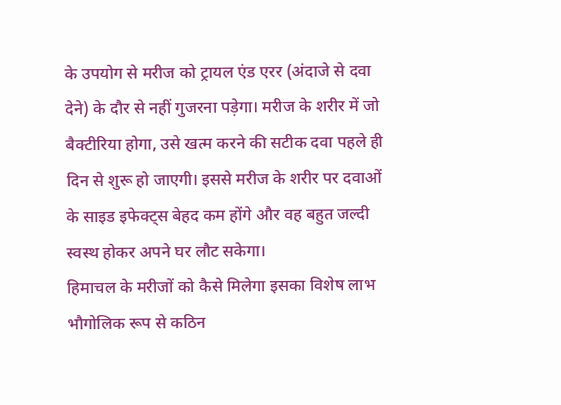के उपयोग से मरीज को ट्रायल एंड एरर (अंदाजे से दवा देने) के दौर से नहीं गुजरना पड़ेगा। मरीज के शरीर में जो बैक्टीरिया होगा, उसे खत्म करने की सटीक दवा पहले ही दिन से शुरू हो जाएगी। इससे मरीज के शरीर पर दवाओं के साइड इफेक्ट्स बेहद कम होंगे और वह बहुत जल्दी स्वस्थ होकर अपने घर लौट सकेगा।
हिमाचल के मरीजों को कैसे मिलेगा इसका विशेष लाभ
भौगोलिक रूप से कठिन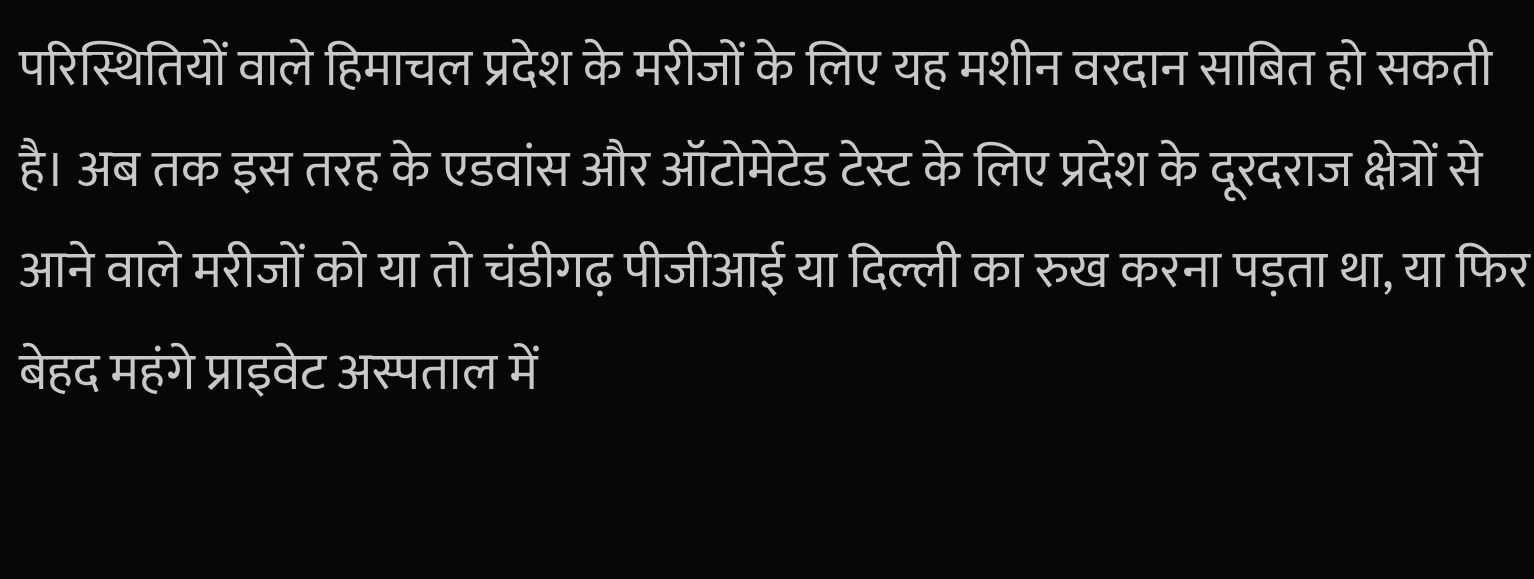परिस्थितियों वाले हिमाचल प्रदेश के मरीजों के लिए यह मशीन वरदान साबित हो सकती है। अब तक इस तरह के एडवांस और ऑटोमेटेड टेस्ट के लिए प्रदेश के दूरदराज क्षेत्रों से आने वाले मरीजों को या तो चंडीगढ़ पीजीआई या दिल्ली का रुख करना पड़ता था, या फिर बेहद महंगे प्राइवेट अस्पताल में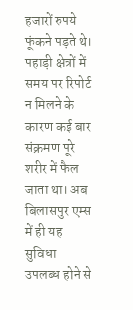हजारों रुपये फूंकने पड़ते थे। पहाड़ी क्षेत्रों में समय पर रिपोर्ट न मिलने के कारण कई बार संक्रमण पूरे शरीर में फैल जाता था। अब बिलासपुर एम्स में ही यह सुविधा उपलब्ध होने से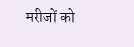मरीजों को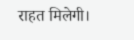राहत मिलेगी।